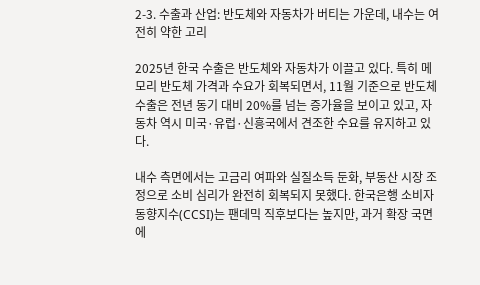2-3. 수출과 산업: 반도체와 자동차가 버티는 가운데, 내수는 여전히 약한 고리

2025년 한국 수출은 반도체와 자동차가 이끌고 있다. 특히 메모리 반도체 가격과 수요가 회복되면서, 11월 기준으로 반도체 수출은 전년 동기 대비 20%를 넘는 증가율을 보이고 있고, 자동차 역시 미국·유럽·신흥국에서 견조한 수요를 유지하고 있다.

내수 측면에서는 고금리 여파와 실질소득 둔화, 부동산 시장 조정으로 소비 심리가 완전히 회복되지 못했다. 한국은행 소비자동향지수(CCSI)는 팬데믹 직후보다는 높지만, 과거 확장 국면에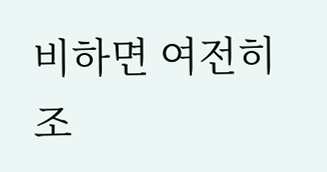비하면 여전히 조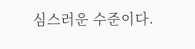심스러운 수준이다.